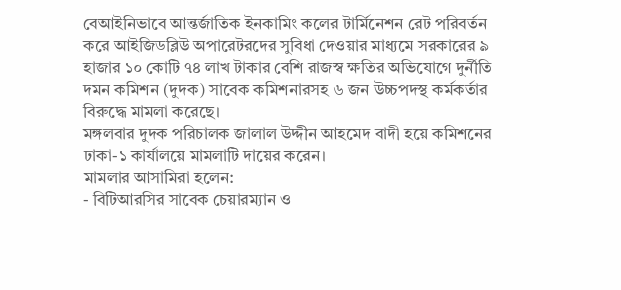বেআইনিভাবে আন্তর্জাতিক ইনকামিং কলের টার্মিনেশন রেট পরিবর্তন করে আইজিডব্লিউ অপারেটরদের সুবিধা দেওয়ার মাধ্যমে সরকারের ৯ হাজার ১০ কোটি ৭৪ লাখ টাকার বেশি রাজস্ব ক্ষতির অভিযোগে দুর্নীতি দমন কমিশন (দুদক) সাবেক কমিশনারসহ ৬ জন উচ্চপদস্থ কর্মকর্তার বিরুদ্ধে মামলা করেছে।
মঙ্গলবার দুদক পরিচালক জালাল উদ্দীন আহমেদ বাদী হয়ে কমিশনের ঢাকা-১ কার্যালয়ে মামলাটি দায়ের করেন।
মামলার আসামিরা হলেন:
- বিটিআরসির সাবেক চেয়ারম্যান ও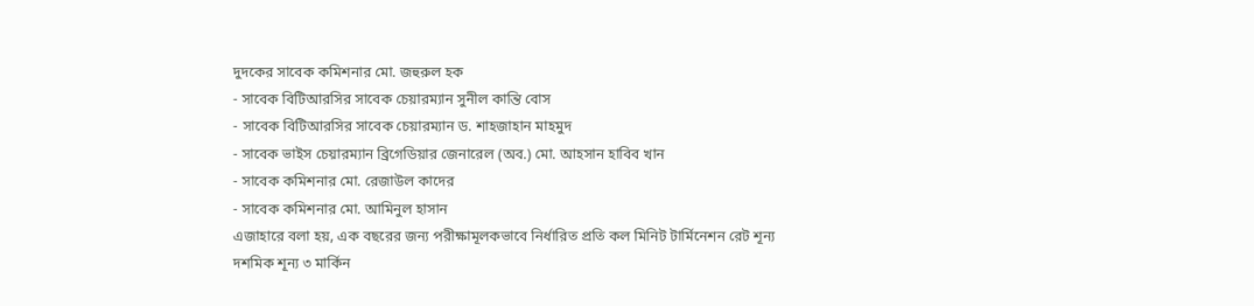দুদকের সাবেক কমিশনার মো. জহুরুল হক
- সাবেক বিটিআরসির সাবেক চেয়ারম্যান সুনীল কান্তি বোস
- সাবেক বিটিআরসির সাবেক চেয়ারম্যান ড. শাহজাহান মাহমুদ
- সাবেক ভাইস চেয়ারম্যান ব্রিগেডিয়ার জেনারেল (অব.) মো. আহসান হাবিব খান
- সাবেক কমিশনার মো. রেজাউল কাদের
- সাবেক কমিশনার মো. আমিনুল হাসান
এজাহারে বলা হয়, এক বছরের জন্য পরীক্ষামূলকভাবে নির্ধারিত প্রতি কল মিনিট টার্মিনেশন রেট শূন্য দশমিক শূন্য ৩ মার্কিন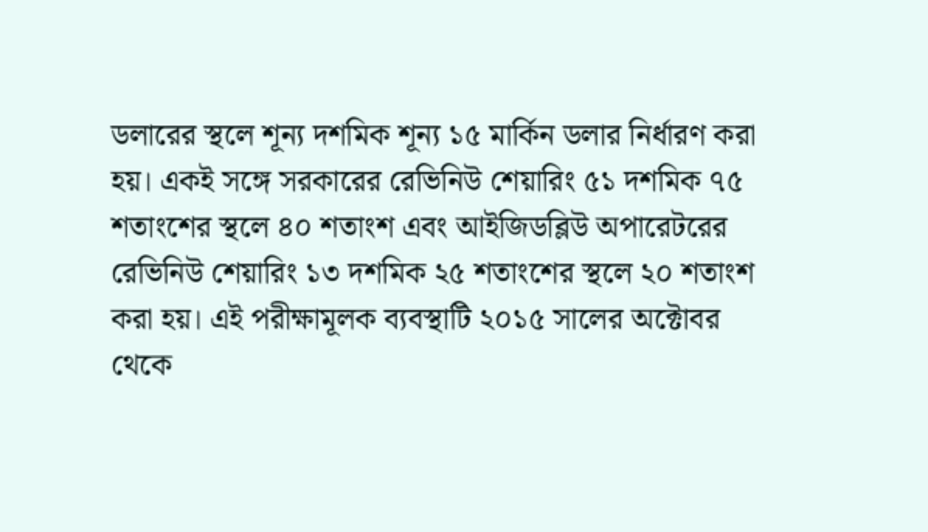ডলারের স্থলে শূন্য দশমিক শূন্য ১৫ মার্কিন ডলার নির্ধারণ করা হয়। একই সঙ্গে সরকারের রেভিনিউ শেয়ারিং ৫১ দশমিক ৭৫ শতাংশের স্থলে ৪০ শতাংশ এবং আইজিডব্লিউ অপারেটরের রেভিনিউ শেয়ারিং ১৩ দশমিক ২৫ শতাংশের স্থলে ২০ শতাংশ করা হয়। এই পরীক্ষামূলক ব্যবস্থাটি ২০১৫ সালের অক্টোবর থেকে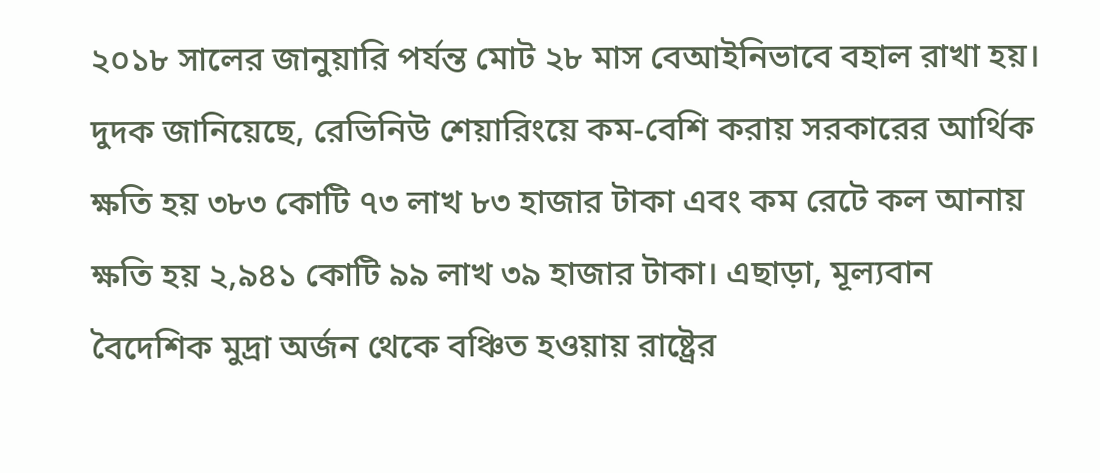২০১৮ সালের জানুয়ারি পর্যন্ত মোট ২৮ মাস বেআইনিভাবে বহাল রাখা হয়।
দুদক জানিয়েছে, রেভিনিউ শেয়ারিংয়ে কম-বেশি করায় সরকারের আর্থিক ক্ষতি হয় ৩৮৩ কোটি ৭৩ লাখ ৮৩ হাজার টাকা এবং কম রেটে কল আনায় ক্ষতি হয় ২,৯৪১ কোটি ৯৯ লাখ ৩৯ হাজার টাকা। এছাড়া, মূল্যবান বৈদেশিক মুদ্রা অর্জন থেকে বঞ্চিত হওয়ায় রাষ্ট্রের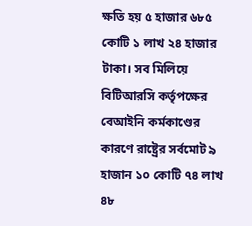ক্ষতি হয় ৫ হাজার ৬৮৫ কোটি ১ লাখ ২৪ হাজার টাকা। সব মিলিয়ে বিটিআরসি কর্তৃপক্ষের বেআইনি কর্মকাণ্ডের কারণে রাষ্ট্রের সর্বমোট ৯ হাজান ১০ কোটি ৭৪ লাখ ৪৮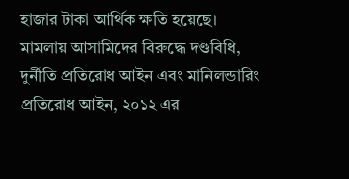হাজার টাকা আর্থিক ক্ষতি হয়েছে।
মামলায় আসামিদের বিরুদ্ধে দণ্ডবিধি, দুর্নীতি প্রতিরোধ আইন এবং মানিলন্ডারিং প্রতিরোধ আইন, ২০১২ এর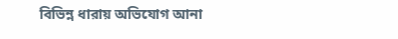বিভিন্ন ধারায় অভিযোগ আনা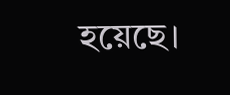হয়েছে।